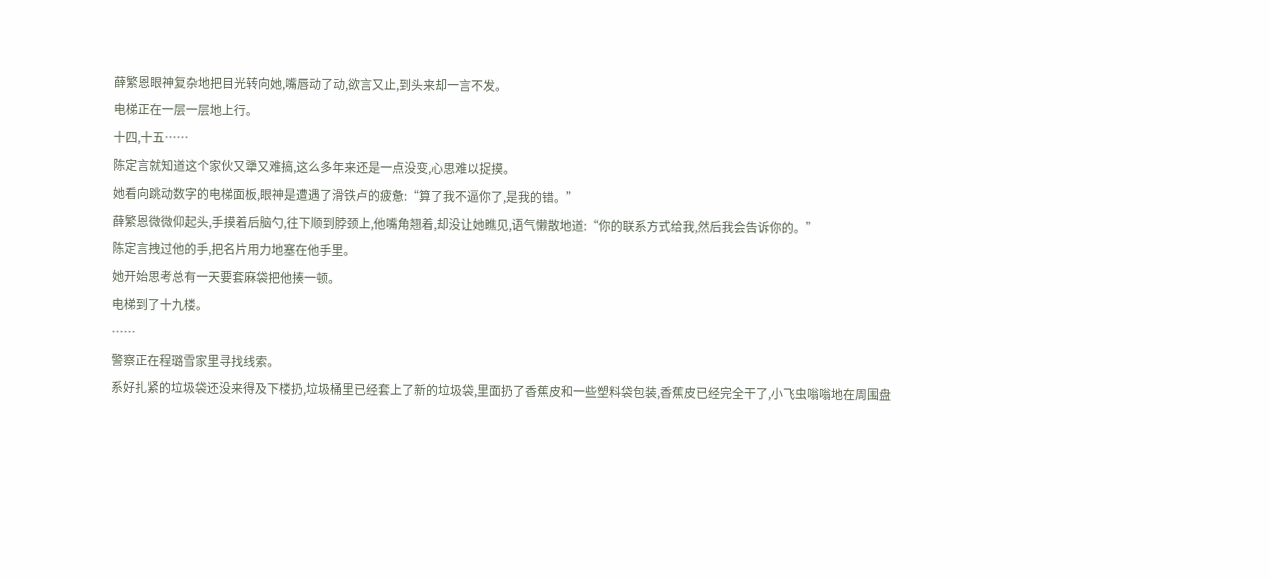薛繁恩眼神复杂地把目光转向她,嘴唇动了动,欲言又止,到头来却一言不发。
电梯正在一层一层地上行。
十四,十五……
陈定言就知道这个家伙又犟又难搞,这么多年来还是一点没变,心思难以捉摸。
她看向跳动数字的电梯面板,眼神是遭遇了滑铁卢的疲惫:“算了我不逼你了,是我的错。”
薛繁恩微微仰起头,手摸着后脑勺,往下顺到脖颈上,他嘴角翘着,却没让她瞧见,语气懒散地道:“你的联系方式给我,然后我会告诉你的。”
陈定言拽过他的手,把名片用力地塞在他手里。
她开始思考总有一天要套麻袋把他揍一顿。
电梯到了十九楼。
……
警察正在程璐雪家里寻找线索。
系好扎紧的垃圾袋还没来得及下楼扔,垃圾桶里已经套上了新的垃圾袋,里面扔了香蕉皮和一些塑料袋包装,香蕉皮已经完全干了,小飞虫嗡嗡地在周围盘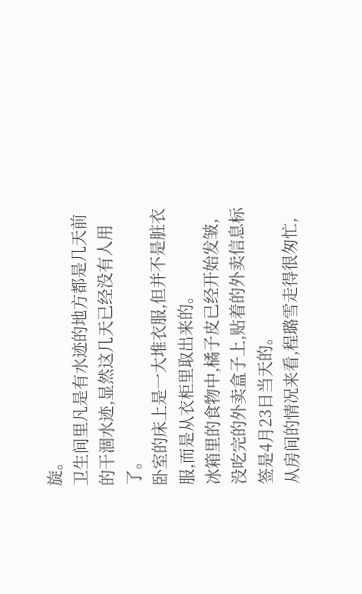旋。
卫生间里凡是有水迹的地方都是几天前的干涸水迹,显然这几天已经没有人用了。
卧室的床上是一大堆衣服,但并不是脏衣服,而是从衣柜里取出来的。
冰箱里的食物中,橘子皮已经开始发皱,没吃完的外卖盒子上,贴着的外卖信息标签是4月23日当天的。
从房间的情况来看,程璐雪走得很匆忙,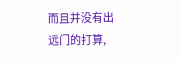而且并没有出远门的打算,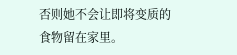否则她不会让即将变质的食物留在家里。